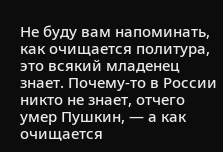Не буду вам напоминать, как очищается политура, это всякий младенец знает. Почему-то в России никто не знает, отчего умер Пушкин, — а как очищается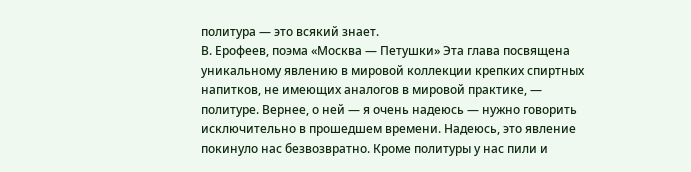политура — это всякий знает.
В. Ерофеев, поэма «Москва — Петушки» Эта глава посвящена уникальному явлению в мировой коллекции крепких спиртных напитков, не имеющих аналогов в мировой практике, — политуре. Вернее, о ней — я очень надеюсь — нужно говорить исключительно в прошедшем времени. Надеюсь, это явление покинуло нас безвозвратно. Кроме политуры у нас пили и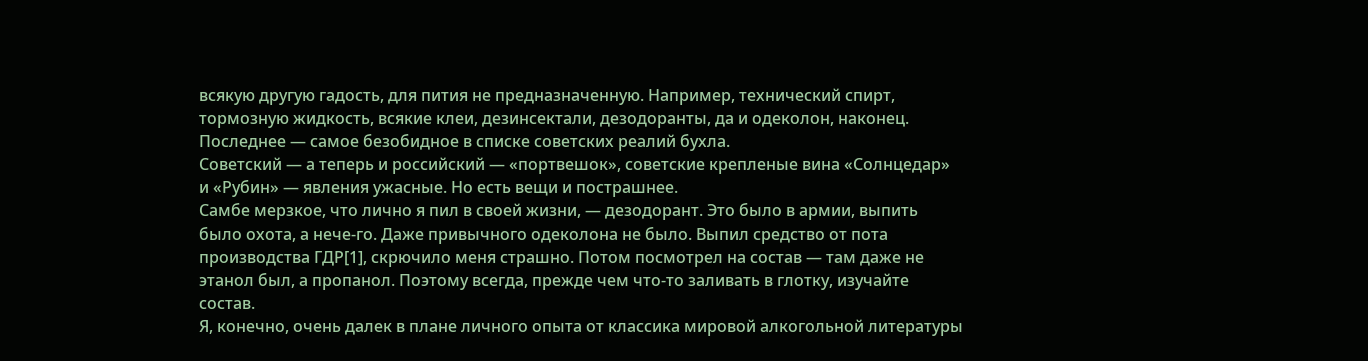всякую другую гадость, для пития не предназначенную. Например, технический спирт, тормозную жидкость, всякие клеи, дезинсектали, дезодоранты, да и одеколон, наконец. Последнее — самое безобидное в списке советских реалий бухла.
Советский — а теперь и российский — «портвешок», советские крепленые вина «Солнцедар» и «Рубин» — явления ужасные. Но есть вещи и пострашнее.
Самбе мерзкое, что лично я пил в своей жизни, — дезодорант. Это было в армии, выпить было охота, а нече-го. Даже привычного одеколона не было. Выпил средство от пота производства ГДР[1], скрючило меня страшно. Потом посмотрел на состав — там даже не этанол был, а пропанол. Поэтому всегда, прежде чем что-то заливать в глотку, изучайте состав.
Я, конечно, очень далек в плане личного опыта от классика мировой алкогольной литературы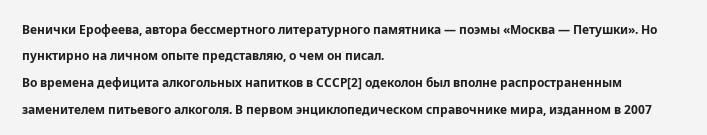Венички Ерофеева, автора бессмертного литературного памятника — поэмы «Москва — Петушки». Но пунктирно на личном опыте представляю, о чем он писал.
Во времена дефицита алкогольных напитков в СССР[2] одеколон был вполне распространенным заменителем питьевого алкоголя. В первом энциклопедическом справочнике мира, изданном в 2007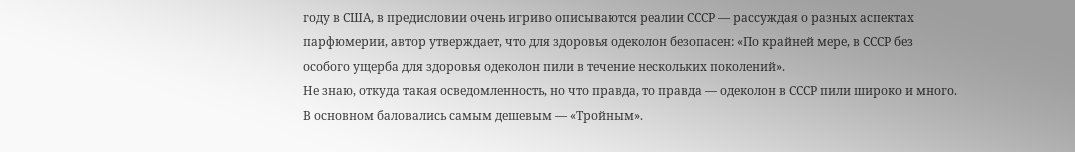году в США, в предисловии очень игриво описываются реалии СССР — рассуждая о разных аспектах парфюмерии, автор утверждает, что для здоровья одеколон безопасен: «По крайней мере, в СССР без особого ущерба для здоровья одеколон пили в течение нескольких поколений».
Не знаю, откуда такая осведомленность, но что правда, то правда — одеколон в СССР пили широко и много. В основном баловались самым дешевым — «Тройным».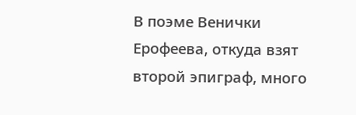В поэме Венички Ерофеева, откуда взят второй эпиграф, много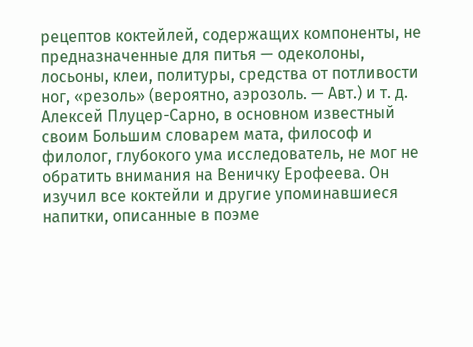рецептов коктейлей, содержащих компоненты, не предназначенные для питья — одеколоны, лосьоны, клеи, политуры, средства от потливости ног, «резоль» (вероятно, аэрозоль. — Авт.) и т. д. Алексей Плуцер-Сарно, в основном известный своим Большим словарем мата, философ и филолог, глубокого ума исследователь, не мог не обратить внимания на Веничку Ерофеева. Он изучил все коктейли и другие упоминавшиеся напитки, описанные в поэме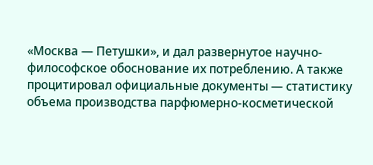«Москва — Петушки», и дал развернутое научно-философское обоснование их потреблению. А также процитировал официальные документы — статистику объема производства парфюмерно-косметической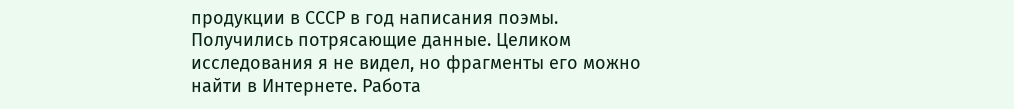продукции в СССР в год написания поэмы. Получились потрясающие данные. Целиком исследования я не видел, но фрагменты его можно найти в Интернете. Работа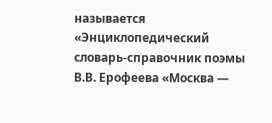называется «Энциклопедический словарь-справочник поэмы В.В. Ерофеева «Москва —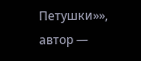Петушки»», автор —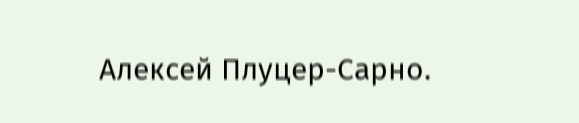Алексей Плуцер-Сарно.